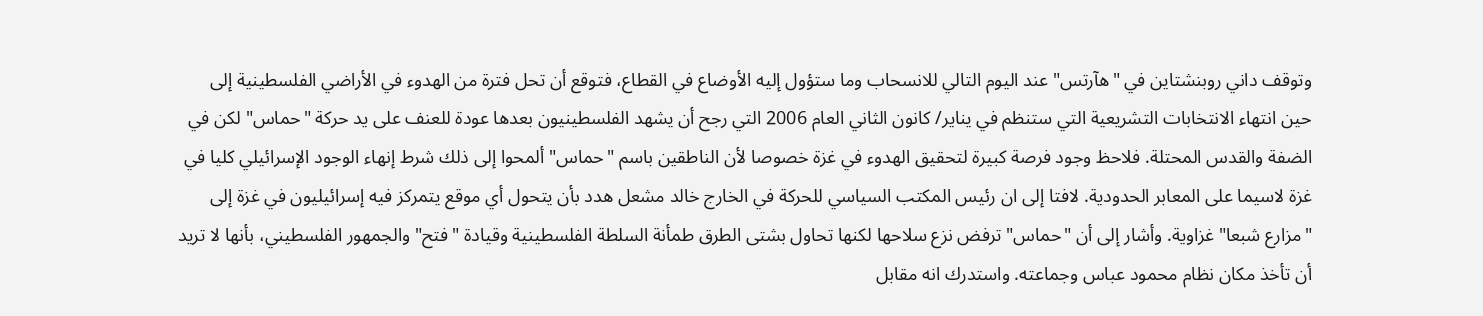وتوقف داني روبنشتاين في "هآرتس" عند اليوم التالي للانسحاب وما ستؤول إليه الأوضاع في القطاع، فتوقع أن تحل فترة من الهدوء في الأراضي الفلسطينية إلى حين انتهاء الانتخابات التشريعية التي ستنظم في يناير/ كانون الثاني العام 2006 التي رجح أن يشهد الفلسطينيون بعدها عودة للعنف على يد حركة "حماس" لكن في الضفة والقدس المحتلة. فلاحظ وجود فرصة كبيرة لتحقيق الهدوء في غزة خصوصا لأن الناطقين باسم "حماس" ألمحوا إلى ذلك شرط إنهاء الوجود الإسرائيلي كليا في غزة لاسيما على المعابر الحدودية. لافتا إلى ان رئيس المكتب السياسي للحركة في الخارج خالد مشعل هدد بأن يتحول أي موقع يتمركز فيه إسرائيليون في غزة إلى "مزارع شبعا" غزاوية. وأشار إلى أن "حماس" ترفض نزع سلاحها لكنها تحاول بشتى الطرق طمأنة السلطة الفلسطينية وقيادة "فتح" والجمهور الفلسطيني، بأنها لا تريد أن تأخذ مكان نظام محمود عباس وجماعته. واستدرك انه مقابل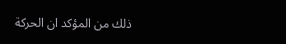ذلك من المؤكد ان الحركة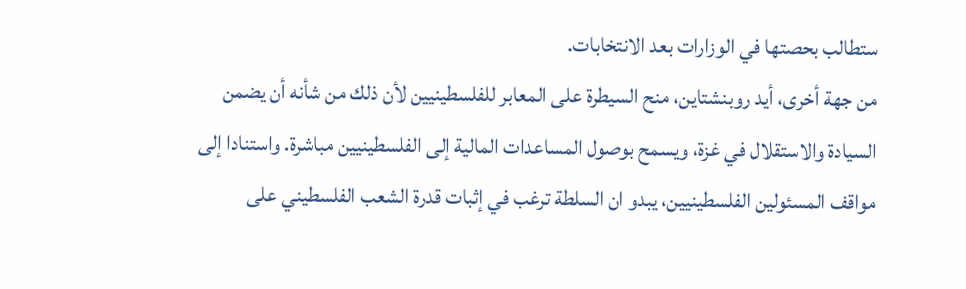ستطالب بحصتها في الوزارات بعد الانتخابات.
من جهة أخرى، أيد روبنشتاين، منح السيطرة على المعابر للفلسطينيين لأن ذلك من شأنه أن يضمن السيادة والاستقلال في غزة، ويسمح بوصول المساعدات المالية إلى الفلسطينيين مباشرة. واستنادا إلى مواقف المسئولين الفلسطينيين، يبدو ان السلطة ترغب في إثبات قدرة الشعب الفلسطيني على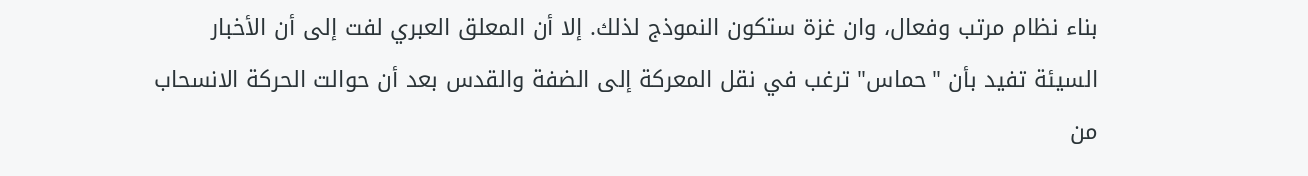بناء نظام مرتب وفعال، وان غزة ستكون النموذج لذلك. إلا أن المعلق العبري لفت إلى أن الأخبار السيئة تفيد بأن "حماس" ترغب في نقل المعركة إلى الضفة والقدس بعد أن حوالت الحركة الانسحاب من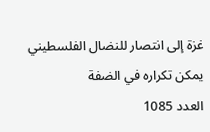غزة إلى انتصار للنضال الفلسطيني يمكن تكراره في الضفة
العدد 1085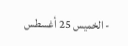- الخميس 25 أغسطس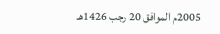2005م الموافق 20 رجب 1426هـ